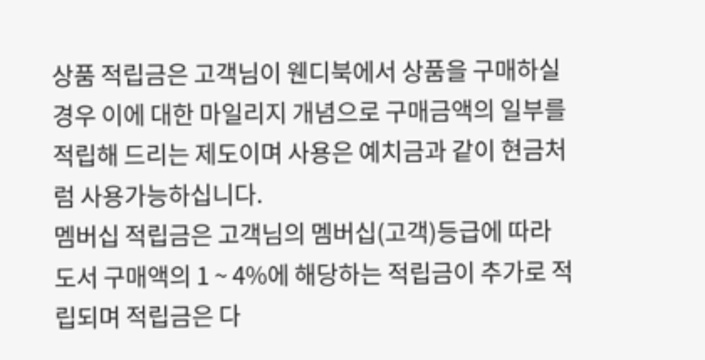상품 적립금은 고객님이 웬디북에서 상품을 구매하실 경우 이에 대한 마일리지 개념으로 구매금액의 일부를 적립해 드리는 제도이며 사용은 예치금과 같이 현금처럼 사용가능하십니다.
멤버십 적립금은 고객님의 멤버십(고객)등급에 따라 도서 구매액의 1 ~ 4%에 해당하는 적립금이 추가로 적립되며 적립금은 다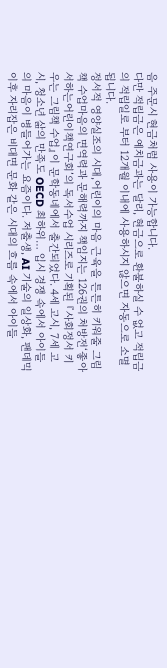음 주문시 현금처럼 사용이 가능합니다.
다만 적립금은 예치금과는 달리, 현금으로 환불하실 수 없고 적립금의 적립일로 부터 12개월 이내에 사용하시지 않으면 자동으로 소멸됩니다.
정서적 영양실조의 시대,어린이의 마음 근육을 튼튼히 키워줄 그림책 수업마음의 면역력과 문해력까지 책임지는 126권의 처방전‘좋아서하는어린이책연구회’의 독서수업 시리즈로 기획된 『사회정서 키우는 그림책 수업』이 문학동네에서 출간되었다. 4세 고시, 7세 고시, 청소년 삶의 만족도 OECD 최하위… 입시 경쟁 속에서 아이들의 마음이 병들어가는 요즘이다. 저출생, AI 기술의 일상화, 팬데믹 이후 자리잡은 비대면 문화 같은 시대의 흐름 속에서 아이들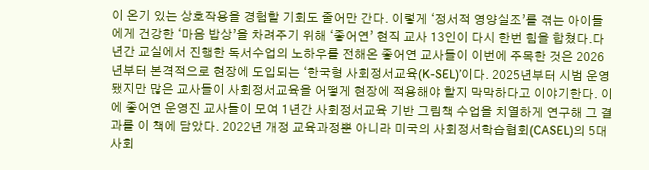이 온기 있는 상호작용을 경험할 기회도 줄어만 간다. 이렇게 ‘정서적 영양실조’를 겪는 아이들에게 건강한 ‘마음 밥상’을 차려주기 위해 ‘좋어연’ 현직 교사 13인이 다시 한번 힘을 합쳤다.다년간 교실에서 진행한 독서수업의 노하우를 전해온 좋어연 교사들이 이번에 주목한 것은 2026년부터 본격적으로 현장에 도입되는 ‘한국형 사회정서교육(K-SEL)’이다. 2025년부터 시범 운영됐지만 많은 교사들이 사회정서교육을 어떻게 현장에 적용해야 할지 막막하다고 이야기한다. 이에 좋어연 운영진 교사들이 모여 1년간 사회정서교육 기반 그림책 수업을 치열하게 연구해 그 결과를 이 책에 담았다. 2022년 개정 교육과정뿐 아니라 미국의 사회정서학습협회(CASEL)의 5대 사회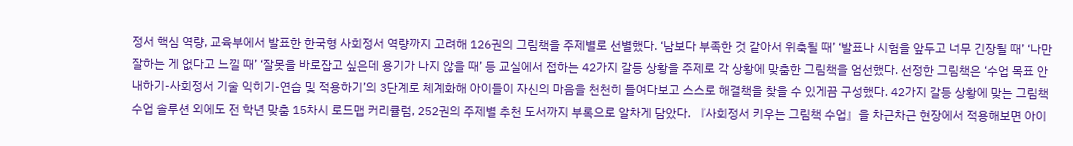정서 핵심 역량, 교육부에서 발표한 한국형 사회정서 역량까지 고려해 126권의 그림책을 주제별로 선별했다. ‘남보다 부족한 것 같아서 위축될 때’ ‘발표나 시험을 앞두고 너무 긴장될 때’ ‘나만 잘하는 게 없다고 느낄 때’ ‘잘못을 바로잡고 싶은데 용기가 나지 않을 때’ 등 교실에서 접하는 42가지 갈등 상황을 주제로 각 상황에 맞춤한 그림책을 엄선했다. 선정한 그림책은 ‘수업 목표 안내하기-사회정서 기술 익히기-연습 및 적용하기’의 3단계로 체계화해 아이들이 자신의 마음을 천천히 들여다보고 스스로 해결책을 찾을 수 있게끔 구성했다. 42가지 갈등 상황에 맞는 그림책 수업 솔루션 외에도 전 학년 맞춤 15차시 로드맵 커리큘럼, 252권의 주제별 추천 도서까지 부록으로 알차게 담았다. 『사회정서 키우는 그림책 수업』을 차근차근 현장에서 적용해보면 아이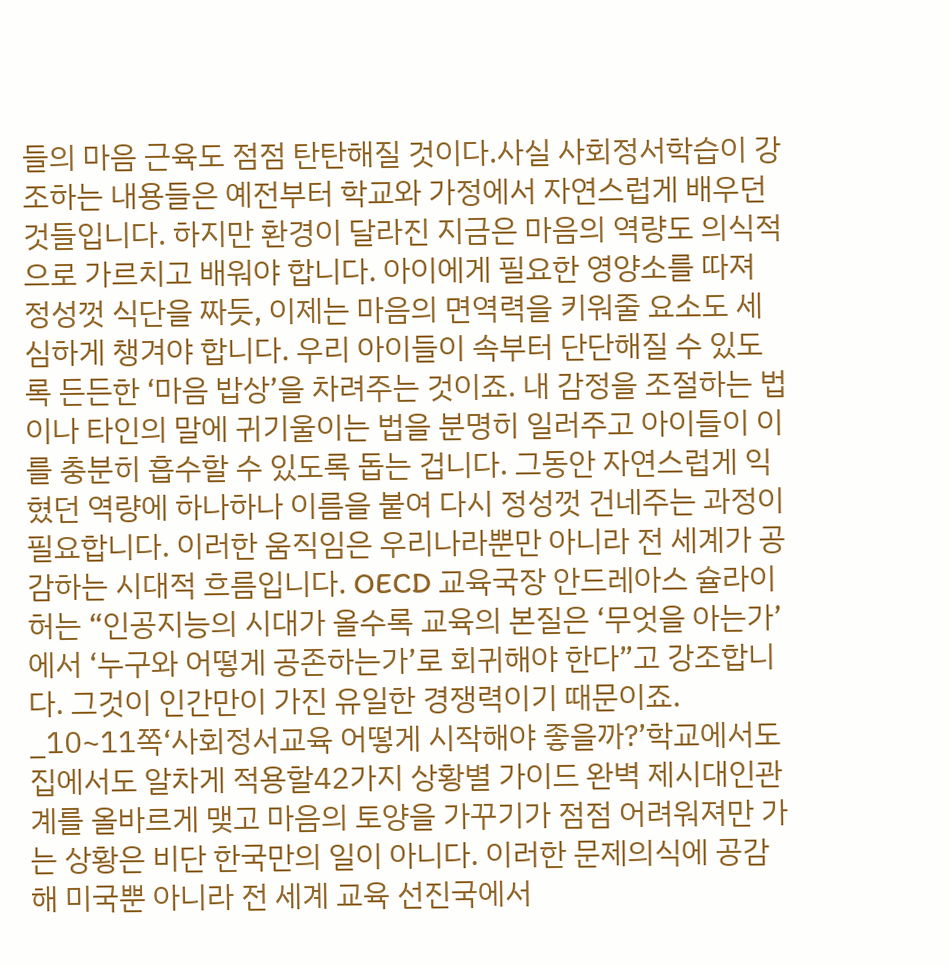들의 마음 근육도 점점 탄탄해질 것이다.사실 사회정서학습이 강조하는 내용들은 예전부터 학교와 가정에서 자연스럽게 배우던 것들입니다. 하지만 환경이 달라진 지금은 마음의 역량도 의식적으로 가르치고 배워야 합니다. 아이에게 필요한 영양소를 따져 정성껏 식단을 짜듯, 이제는 마음의 면역력을 키워줄 요소도 세심하게 챙겨야 합니다. 우리 아이들이 속부터 단단해질 수 있도록 든든한 ‘마음 밥상’을 차려주는 것이죠. 내 감정을 조절하는 법이나 타인의 말에 귀기울이는 법을 분명히 일러주고 아이들이 이를 충분히 흡수할 수 있도록 돕는 겁니다. 그동안 자연스럽게 익혔던 역량에 하나하나 이름을 붙여 다시 정성껏 건네주는 과정이 필요합니다. 이러한 움직임은 우리나라뿐만 아니라 전 세계가 공감하는 시대적 흐름입니다. OECD 교육국장 안드레아스 슐라이허는 “인공지능의 시대가 올수록 교육의 본질은 ‘무엇을 아는가’에서 ‘누구와 어떻게 공존하는가’로 회귀해야 한다”고 강조합니다. 그것이 인간만이 가진 유일한 경쟁력이기 때문이죠. _10~11쪽‘사회정서교육 어떻게 시작해야 좋을까?’학교에서도 집에서도 알차게 적용할42가지 상황별 가이드 완벽 제시대인관계를 올바르게 맺고 마음의 토양을 가꾸기가 점점 어려워져만 가는 상황은 비단 한국만의 일이 아니다. 이러한 문제의식에 공감해 미국뿐 아니라 전 세계 교육 선진국에서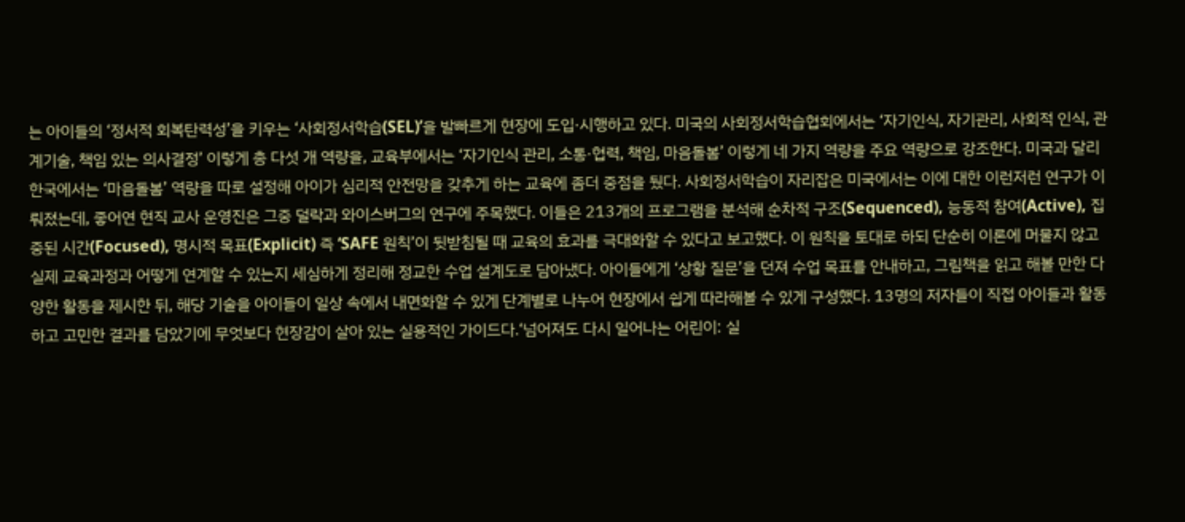는 아이들의 ‘정서적 회복탄력성’을 키우는 ‘사회정서학습(SEL)’을 발빠르게 현장에 도입·시행하고 있다. 미국의 사회정서학습협회에서는 ‘자기인식, 자기관리, 사회적 인식, 관계기술, 책임 있는 의사결정’ 이렇게 총 다섯 개 역량을, 교육부에서는 ‘자기인식 관리, 소통·협력, 책임, 마음돌봄’ 이렇게 네 가지 역량을 주요 역량으로 강조한다. 미국과 달리 한국에서는 ‘마음돌봄’ 역량을 따로 설정해 아이가 심리적 안전망을 갖추게 하는 교육에 좀더 중점을 뒀다. 사회정서학습이 자리잡은 미국에서는 이에 대한 이런저런 연구가 이뤄졌는데, 좋어연 현직 교사 운영진은 그중 덜락과 와이스버그의 연구에 주목했다. 이들은 213개의 프로그램을 분석해 순차적 구조(Sequenced), 능동적 참여(Active), 집중된 시간(Focused), 명시적 목표(Explicit) 즉 ‘SAFE 원칙’이 뒷받침될 때 교육의 효과를 극대화할 수 있다고 보고했다. 이 원칙을 토대로 하되 단순히 이론에 머물지 않고 실제 교육과정과 어떻게 연계할 수 있는지 세심하게 정리해 정교한 수업 설계도로 담아냈다. 아이들에게 ‘상황 질문’을 던져 수업 목표를 안내하고, 그림책을 읽고 해볼 만한 다양한 활동을 제시한 뒤, 해당 기술을 아이들이 일상 속에서 내면화할 수 있게 단계별로 나누어 현장에서 쉽게 따라해볼 수 있게 구성했다. 13명의 저자들이 직접 아이들과 활동하고 고민한 결과를 담았기에 무엇보다 현장감이 살아 있는 실용적인 가이드다.‘넘어져도 다시 일어나는 어린이: 실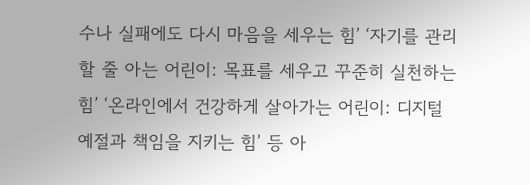수나 실패에도 다시 마음을 세우는 힘’ ‘자기를 관리할 줄 아는 어린이: 목표를 세우고 꾸준히 실천하는 힘’ ‘온라인에서 건강하게 살아가는 어린이: 디지털 예절과 책임을 지키는 힘’ 등 아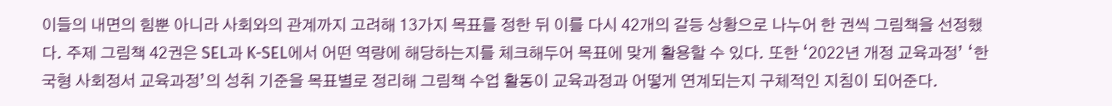이들의 내면의 힘뿐 아니라 사회와의 관계까지 고려해 13가지 목표를 정한 뒤 이를 다시 42개의 갈등 상황으로 나누어 한 권씩 그림책을 선정했다. 주제 그림책 42권은 SEL과 K-SEL에서 어떤 역량에 해당하는지를 체크해두어 목표에 맞게 활용할 수 있다. 또한 ‘2022년 개정 교육과정’ ‘한국형 사회정서 교육과정’의 성취 기준을 목표별로 정리해 그림책 수업 활동이 교육과정과 어떻게 연계되는지 구체적인 지침이 되어준다.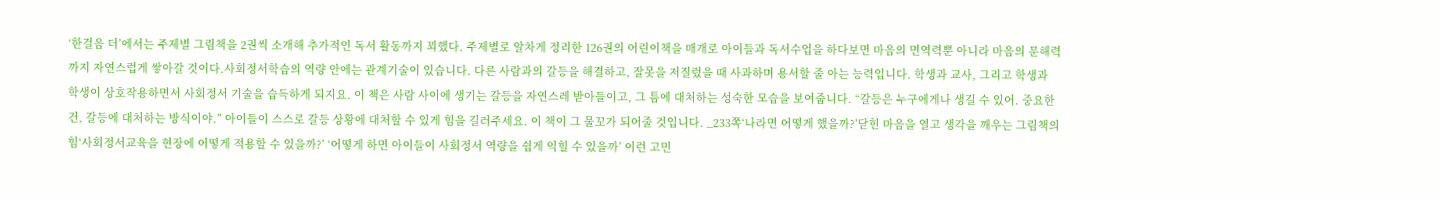‘한걸음 더’에서는 주제별 그림책을 2권씩 소개해 추가적인 독서 활동까지 꾀했다. 주제별로 알차게 정리한 126권의 어린이책을 매개로 아이들과 독서수업을 하다보면 마음의 면역력뿐 아니라 마음의 문해력까지 자연스럽게 쌓아갈 것이다.사회정서학습의 역량 안에는 관계기술이 있습니다. 다른 사람과의 갈등을 해결하고, 잘못을 저질렀을 때 사과하며 용서할 줄 아는 능력입니다. 학생과 교사, 그리고 학생과 학생이 상호작용하면서 사회정서 기술을 습득하게 되지요. 이 책은 사람 사이에 생기는 갈등을 자연스레 받아들이고, 그 틈에 대처하는 성숙한 모습을 보여줍니다. “갈등은 누구에게나 생길 수 있어. 중요한 건, 갈등에 대처하는 방식이야.” 아이들이 스스로 갈등 상황에 대처할 수 있게 힘을 길러주세요. 이 책이 그 물꼬가 되어줄 것입니다. _233쪽‘나라면 어떻게 했을까?’닫힌 마음을 열고 생각을 깨우는 그림책의 힘‘사회정서교육을 현장에 어떻게 적용할 수 있을까?’ ‘어떻게 하면 아이들이 사회정서 역량을 쉽게 익힐 수 있을까’ 이런 고민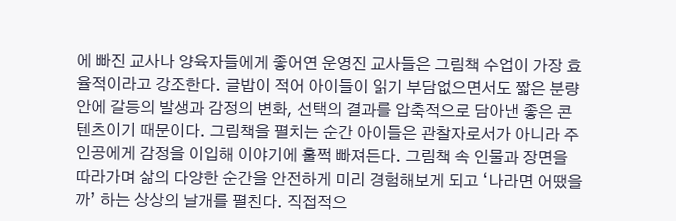에 빠진 교사나 양육자들에게 좋어연 운영진 교사들은 그림책 수업이 가장 효율적이라고 강조한다. 글밥이 적어 아이들이 읽기 부담없으면서도 짧은 분량 안에 갈등의 발생과 감정의 변화, 선택의 결과를 압축적으로 담아낸 좋은 콘텐츠이기 때문이다. 그림책을 펼치는 순간 아이들은 관찰자로서가 아니라 주인공에게 감정을 이입해 이야기에 훌쩍 빠져든다. 그림책 속 인물과 장면을 따라가며 삶의 다양한 순간을 안전하게 미리 경험해보게 되고 ‘나라면 어땠을까’ 하는 상상의 날개를 펼친다. 직접적으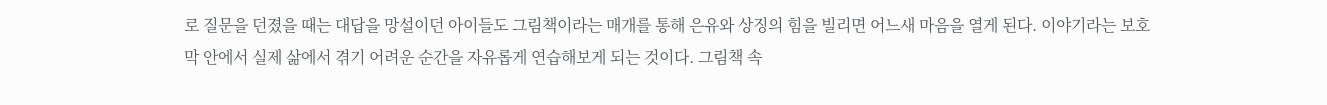로 질문을 던졌을 때는 대답을 망설이던 아이들도 그림책이라는 매개를 통해 은유와 상징의 힘을 빌리면 어느새 마음을 열게 된다. 이야기라는 보호막 안에서 실제 삶에서 겪기 어려운 순간을 자유롭게 연습해보게 되는 것이다. 그림책 속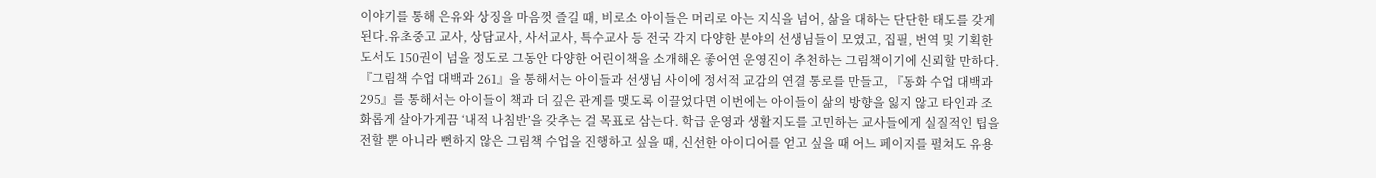이야기를 통해 은유와 상징을 마음껏 즐길 때, 비로소 아이들은 머리로 아는 지식을 넘어, 삶을 대하는 단단한 태도를 갖게 된다.유초중고 교사, 상담교사, 사서교사, 특수교사 등 전국 각지 다양한 분야의 선생님들이 모였고, 집필, 번역 및 기획한 도서도 150권이 넘을 정도로 그동안 다양한 어린이책을 소개해온 좋어연 운영진이 추천하는 그림책이기에 신뢰할 만하다. 『그림책 수업 대백과 261』을 통해서는 아이들과 선생님 사이에 정서적 교감의 연결 통로를 만들고, 『동화 수업 대백과 295』를 통해서는 아이들이 책과 더 깊은 관계를 맺도록 이끌었다면 이번에는 아이들이 삶의 방향을 잃지 않고 타인과 조화롭게 살아가게끔 ‘내적 나침반’을 갖추는 걸 목표로 삼는다. 학급 운영과 생활지도를 고민하는 교사들에게 실질적인 팁을 전할 뿐 아니라 뻔하지 않은 그림책 수업을 진행하고 싶을 때, 신선한 아이디어를 얻고 싶을 때 어느 페이지를 펼쳐도 유용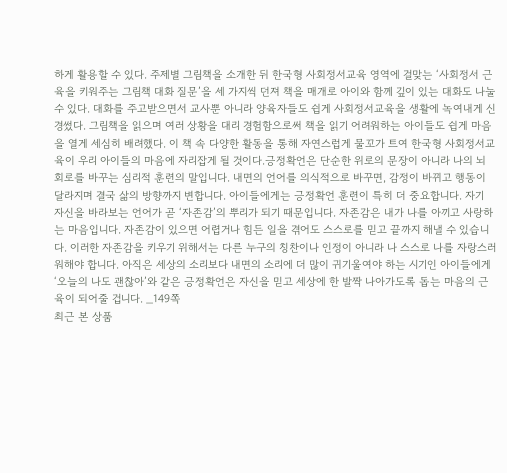하게 활용할 수 있다. 주제별 그림책을 소개한 뒤 한국형 사회정서교육 영역에 걸맞는 ‘사회정서 근육을 키워주는 그림책 대화 질문’을 세 가지씩 던져 책을 매개로 아이와 함께 깊이 있는 대화도 나눌 수 있다. 대화를 주고받으면서 교사뿐 아니라 양육자들도 쉽게 사회정서교육을 생활에 녹여내게 신경썼다. 그림책을 읽으며 여러 상황을 대리 경험함으로써 책을 읽기 어려워하는 아이들도 쉽게 마음을 열게 세심히 배려했다. 이 책 속 다양한 활동을 통해 자연스럽게 물꼬가 트여 한국형 사회정서교육이 우리 아이들의 마음에 자리잡게 될 것이다.긍정확언은 단순한 위로의 문장이 아니라 나의 뇌 회로를 바꾸는 심리적 훈련의 말입니다. 내면의 언어를 의식적으로 바꾸면, 감정이 바뀌고 행동이 달라지며 결국 삶의 방향까지 변합니다. 아이들에게는 긍정확언 훈련이 특히 더 중요합니다. 자기 자신을 바라보는 언어가 곧 ‘자존감’의 뿌리가 되기 때문입니다. 자존감은 내가 나를 아끼고 사랑하는 마음입니다. 자존감이 있으면 어렵거나 힘든 일을 겪어도 스스로를 믿고 끝까지 해낼 수 있습니다. 이러한 자존감을 키우기 위해서는 다른 누구의 칭찬이나 인정이 아니라 나 스스로 나를 자랑스러워해야 합니다. 아직은 세상의 소리보다 내면의 소리에 더 많이 귀기울여야 하는 시기인 아이들에게 ‘오늘의 나도 괜찮아’와 같은 긍정확언은 자신을 믿고 세상에 한 발짝 나아가도록 돕는 마음의 근육이 되어줄 겁니다. _149쪽
최근 본 상품